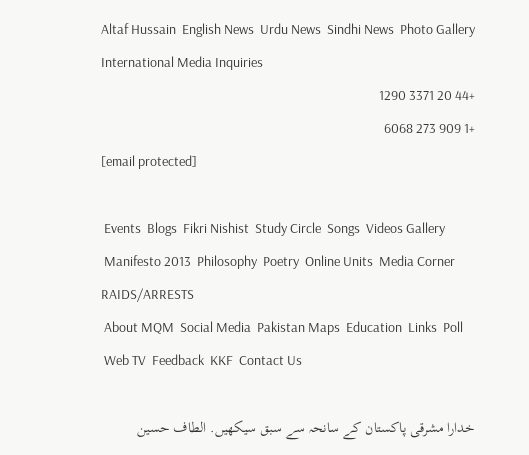Altaf Hussain  English News  Urdu News  Sindhi News  Photo Gallery
International Media Inquiries
+44 20 3371 1290
+1 909 273 6068
[email protected]

 Events  Blogs  Fikri Nishist  Study Circle  Songs  Videos Gallery
 Manifesto 2013  Philosophy  Poetry  Online Units  Media Corner  RAIDS/ARRESTS
 About MQM  Social Media  Pakistan Maps  Education  Links  Poll
 Web TV  Feedback  KKF  Contact Us

خدارا مشرقی پاکستان کے سانحہ سے سبق سیکھیں. الطاف حسین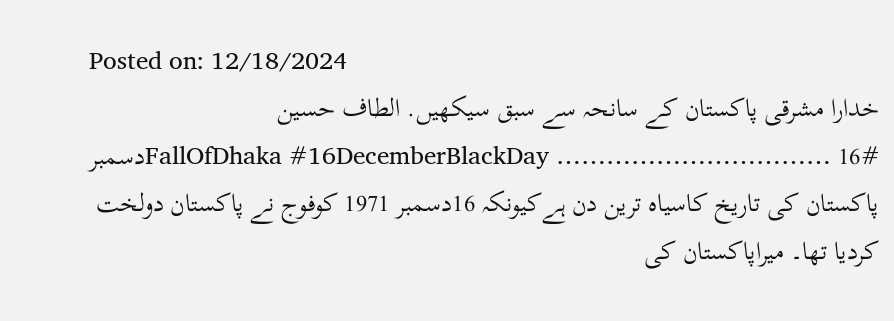Posted on: 12/18/2024
خدارا مشرقی پاکستان کے سانحہ سے سبق سیکھیں. الطاف حسین
#FallOfDhaka #16DecemberBlackDay …………………………… 16دسمبر پاکستان کی تاریخ کاسیاہ ترین دن ہےکیونکہ 16دسمبر 1971 کوفوج نے پاکستان دولخت کردیا تھا۔ میراپاکستان کی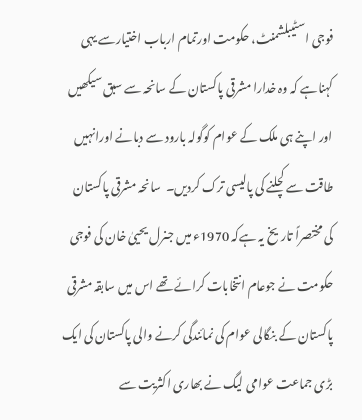فوجی اسٹیبلشمنٹ، حکومت اورتمام ارباب اختیارسے یہی کہناہے کہ وہ خدارا مشرقی پاکستان کے سانحہ سے سبق سیکھیں اور اپنے ہی ملک کے عوام کوگولہ بارود سے دبانے اورانہیں طاقت سے کچلنے کی پالیسی ترک کردیں۔  سانحہ مشرقی پاکستان کی مختصراً تاریخ یہ ہےکہ 1970ء میں جنرل یحییٰ خان کی فوجی حکومت نے جوعام انتخابات کرائے تھے اس میں سابقہ مشرقی پاکستان کے بنگالی عوام کی نمائندگی کرنے والی پاکستان کی ایک بڑی جماعت عوامی لیگ نے بھاری اکثریت سے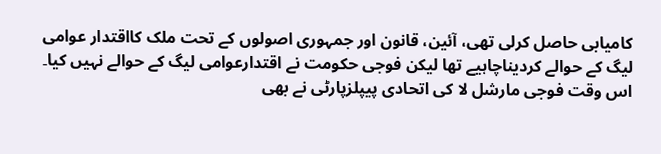کامیابی حاصل کرلی تھی، آئین، قانون اور جمہوری اصولوں کے تحت ملک کااقتدار عوامی لیگ کے حوالے کردیناچاہیے تھا لیکن فوجی حکومت نے اقتدارعوامی لیگ کے حوالے نہیں کیا۔ اس وقت فوجی مارشل لا کی اتحادی پیپلزپارٹی نے بھی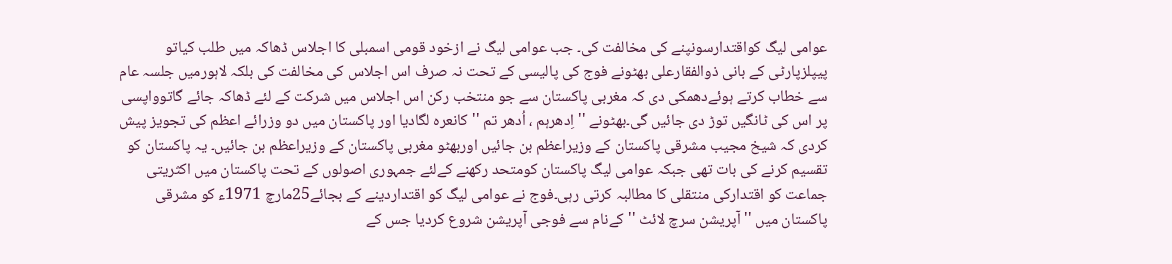عوامی لیگ کواقتدارسونپنے کی مخالفت کی۔ جب عوامی لیگ نے ازخود قومی اسمبلی کا اجلاس ڈھاکہ میں طلب کیاتو پیپلزپارٹی کے بانی ذوالفقارعلی بھٹونے فوج کی پالیسی کے تحت نہ صرف اس اجلاس کی مخالفت کی بلکہ لاہورمیں جلسہ عام سے خطاب کرتے ہوئےدھمکی دی کہ مغربی پاکستان سے جو منتخب رکن اس اجلاس میں شرکت کے لئے ڈھاکہ جائے گاتوواپسی پر اس کی ٹانگیں توڑ دی جائیں گی۔بھٹونے '' اِدھرہم ، اُدھر تم '' کانعرہ لگادیا اور پاکستان میں دو وزرائے اعظم کی تجویز پیش کردی کہ شیخ مجیب مشرقی پاکستان کے وزیراعظم بن جائیں اوربھٹو مغربی پاکستان کے وزیراعظم بن جائیں۔ یہ پاکستان کو تقسیم کرنے کی بات تھی جبکہ عوامی لیگ پاکستان کومتحد رکھنے کےلئے جمہوری اصولوں کے تحت پاکستان میں اکثریتی جماعت کو اقتدارکی منتقلی کا مطالبہ کرتی رہی۔فوج نے عوامی لیگ کو اقتداردینے کے بجائے25مارچ 1971ء کو مشرقی پاکستان میں '' آپریشن سرچ لائٹ '' کےنام سے فوجی آپریشن شروع کردیا جس کے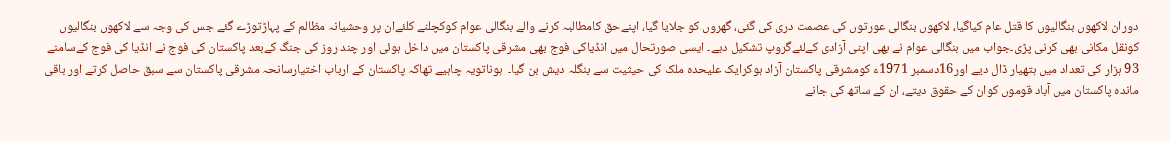دوران لاکھوں بنگالیوں کا قتل عام کیاگیا، لاکھوں بنگالی عورتوں کی عصمت دری کی گئی، گھروں کو جلایا گیا، اپنےحق کامطالبہ کرنے والے بنگالی عوام کوکچلنے کلئےان پر وحشیانہ مظالم کے پہاڑتوڑے گئے جس کی وجہ سے لاکھوں بنگالیوں کونقل مکانی بھی کرنی پڑی۔جواب میں بنگالی عوام نے بھی اپنی آزادی کےلئےگروپ تشکیل دیے۔ ایسی صورتحال میں انڈیاکی فوج بھی مشرقی پاکستان میں داخل ہوئی اور چند روز کی جنگ کےبعد پاکستان کی فوج نے انڈیا کی فوج کےسامنے 93 ہزار کی تعداد میں ہتھیار ڈال دیے اور16دسمبر 1971ء کومشرقی پاکستان آزاد ہوکرایک علیحدہ ملک کی حیثیت سے بنگلہ دیش بن گیا۔  ہوناتویہ چاہیے تھاکہ پاکستان کے ارباب اختیارسانحہ مشرقی پاکستان سے سبق حاصل کرتے اور باقی ماندہ پاکستان میں آباد قوموں کوان کے حقوق دیتے، ان کے ساتھ کی جانے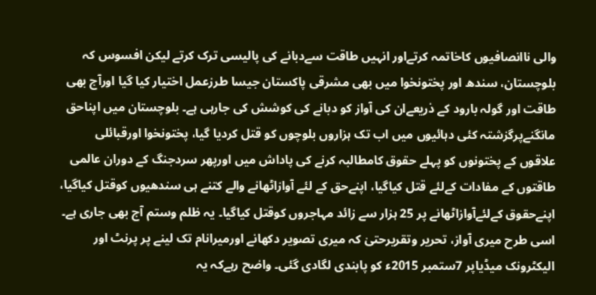والی ناانصافیوں کاخاتمہ کرتےاور انہیں طاقت سےدبانے کی پالیسی ترک کرتے لیکن افسوس کہ بلوچستان، سندھ اور پختونخوا میں بھی مشرقی پاکستان جیسا طرزعمل اختیار کیا گیا اورآج بھی طاقت اور گولہ بارود کے ذریعےان کی آواز کو دبانے کی کوشش کی جارہی ہے۔ بلوچستان میں اپناحق مانگنےپرگزشتہ کئی دہائیوں میں اب تک ہزاروں بلوچوں کو قتل کردیا گیا، پختونخوا اورقبائلی علاقوں کے پختونوں کو پہلے حقوق کامطالبہ کرنے کی پاداش میں اورپھر سردجنگ کے دوران عالمی طاقتوں کے مفادات کےلئے قتل کیاگیا، اپنےحق کے لئے آوازاٹھانے والے کتنے ہی سندھیوں کوقتل کیاگیا، اپنےحقوق کےلئےآوازاٹھانے پر 25 ہزار سے زائد مہاجروں کوقتل کیاگیا۔ یہ ظلم وستم آج بھی جاری ہے۔ اسی طرح میری آواز، تحریر وتقریرحتیٰ کہ میری تصویر دکھانے اورمیرانام تک لینے پر پرنٹ اور الیکٹرونک میڈیاپر 7ستمبر 2015ء کو پابندی لگادی گئی۔ واضح رہےکہ یہ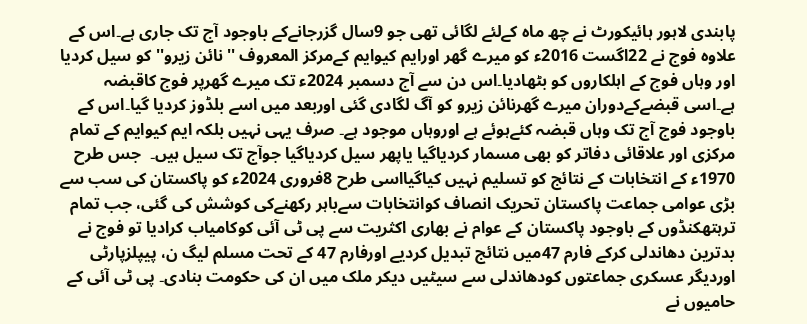پابندی لاہور ہائیکورٹ نے چھ ماہ کےلئے لگائی تھی جو 9سال گزرجانےکے باوجود آج تک جاری ہے۔اس کے علاوہ فوج نے 22اگست 2016ء کو میرے گھر اورایم کیوایم کےمرکز المعروف '' نائن زیرو'' کو سیل کردیا اور وہاں فوج کے اہلکاروں کو بٹھادیا۔اس دن سے آج دسمبر 2024ء تک میرے گھرپر فوج کاقبضہ ہے۔اسی قبضےکےدوران میرے گھرنائن زیرو کو آگ لگادی گئی اوربعد میں اسے بلڈوز کردیا گیا۔اس کے باوجود فوج آج تک وہاں قبضہ کئےہوئے ہے اوروہاں موجود ہے۔ صرف یہی نہیں بلکہ ایم کیوایم کے تمام مرکزی اور علاقائی دفاتر کو بھی مسمار کردیاگیا یاپھر سیل کردیاگیا جوآج تک سیل ہیں۔  جس طرح 1970ء کے انتخابات کے نتائج کو تسلیم نہیں کیاگیااسی طرح 8فروری 2024ء کو پاکستان کی سب سے بڑی عوامی جماعت پاکستان تحریک انصاف کوانتخابات سےباہر رکھنےکی کوشش کی گئی، جب تمام ترہتھکنڈوں کے باوجود پاکستان کے عوام نے بھاری اکثریت سے پی ٹی آئی کوکامیاب کرادیا تو فوج نے بدترین دھاندلی کرکے فارم 47میں نتائج تبدیل کردیے اورفارم 47 کے تحت مسلم لیگ ن، پیپلزپارٹی اوردیگر عسکری جماعتوں کودھاندلی سے سیٹیں دیکر ملک میں ان کی حکومت بنادی۔ پی ٹی آئی کے حامیوں نے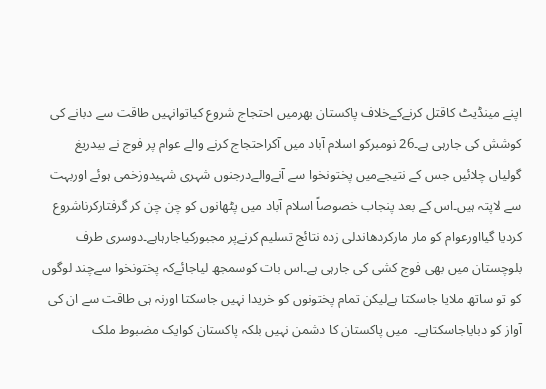اپنے مینڈیٹ کاقتل کرنےکےخلاف پاکستان بھرمیں احتجاج شروع کیاتوانہیں طاقت سے دبانے کی کوشش کی جارہی ہے۔26 نومبرکو اسلام آباد میں آکراحتجاج کرنے والے عوام پر فوج نے بیدریغ گولیاں چلائیں جس کے نتیجےمیں پختونخوا سے آنےوالےدرجنوں شہری شہیدوزخمی ہوئے اوربہت سے لاپتہ ہیں۔اس کے بعد پنجاب خصوصاً اسلام آباد میں پٹھانوں کو چن چن کر گرفتارکرناشروع کردیا گیااورعوام کو مار مارکردھاندلی زدہ نتائج تسلیم کرنےپر مجبورکیاجارہاہے۔دوسری طرف بلوچستان میں بھی فوج کشی کی جارہی ہے۔اس بات کوسمجھ لیاجائےکہ پختونخوا سےچند لوگوں کو تو ساتھ ملایا جاسکتا ہےلیکن تمام پختونوں کو خریدا نہیں جاسکتا اورنہ ہی طاقت سے ان کی آواز کو دبایاجاسکتاہے۔  میں پاکستان کا دشمن نہیں بلکہ پاکستان کوایک مضبوط ملک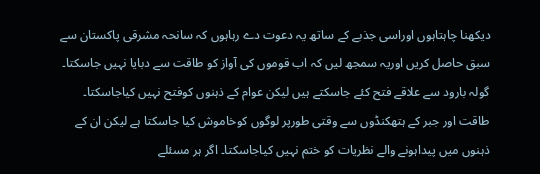دیکھنا چاہتاہوں اوراسی جذبے کے ساتھ یہ دعوت دے رہاہوں کہ سانحہ مشرقی پاکستان سے سبق حاصل کریں اوریہ سمجھ لیں کہ اب قوموں کی آواز کو طاقت سے دبایا نہیں جاسکتا۔ گولہ بارود سے علاقے فتح کئے جاسکتے ہیں لیکن عوام کے ذہنوں کوفتح نہیں کیاجاسکتا۔ طاقت اور جبر کے ہتھکنڈوں سے وقتی طورپر لوگوں کوخاموش کیا جاسکتا ہے لیکن ان کے ذہنوں میں پیداہونے والے نظریات کو ختم نہیں کیاجاسکتا۔ اگر ہر مسئلے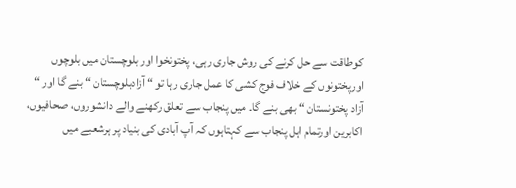کوطاقت سے حل کرنے کی روش جاری رہی، پختونخوا اور بلوچستان میں بلوچوں اورپختونوں کے خلاف فوج کشی کا عمل جاری رہا تو “ آزادبلوچستان “ بنے گا اور “ آزاد پختونستان “ بھی بنے گا۔ میں پنجاب سے تعلق رکھنے والے دانشوروں، صحافیوں، اکابرین اورتمام اہل پنجاب سے کہتاہوں کہ آپ آبادی کی بنیاد پر ہرشعبے میں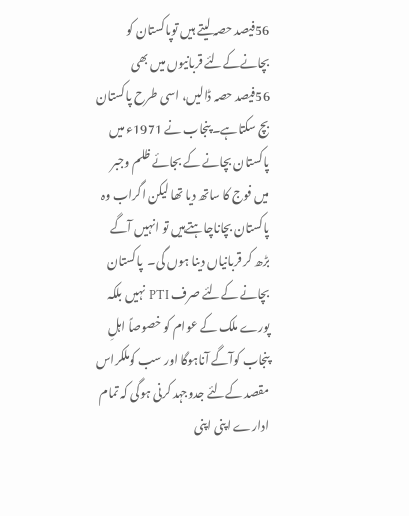56فیصد حصہ لیتے ہیں توپاکستان کو بچانےکےلئے قربانیوں میں بھی 56فیصد حصہ ڈالیں، اسی طرح پاکستان بچ سکتاہے۔ پنجاب نے 1971ء میں پاکستان بچانے کے بجائے ظلم وجبر میں فوج کا ساتھ دیا تھا لیکن اگراب وہ پاکستان بچاناچاہتےہیں تو انہیں آگے بڑھ کر قربانیاں دینا ہوں گی۔  پاکستان بچانے کےلئے صرف PTI نہیں بلکہ پورے ملک کے عوام کو خصوصاً اہلِ پنجاب کوآگے آناہوگا اور سب کوملکراس مقصد کےلئے جدوجہد کرنی ہوگی کہ تمام ادارے اپنی اپنی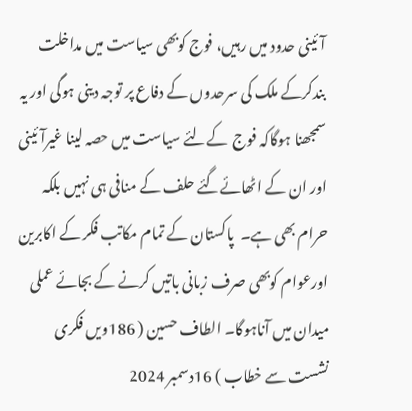آئینی حدود میں رہیں، فوج کوبھی سیاست میں مداخلت بندکرکے ملک کی سرحدوں کے دفاع پر توجہ دینی ہوگی اور یہ سمجھنا ہوگاکہ فوج  کےلئے سیاست میں حصہ لینا غیرآئینی اور ان کے اٹھائےگئے حلف کے منافی ہی نہیں بلکہ حرام بھی ہے۔  پاکستان کے تمام مکاتب فکر کے اکابرین اورعوام کوبھی صرف زبانی باتیں کرنے کے بجائے عملی میدان میں آناہوگا۔ الطاف حسین ( 186ویں فکری نشست سے خطاب ) 16دسمبر 2024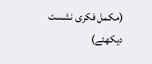(مکمل فکری نشست دیکھئے)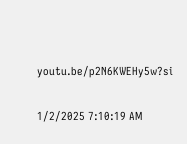youtu.be/p2N6KWEHy5w?si

1/2/2025 7:10:19 AM